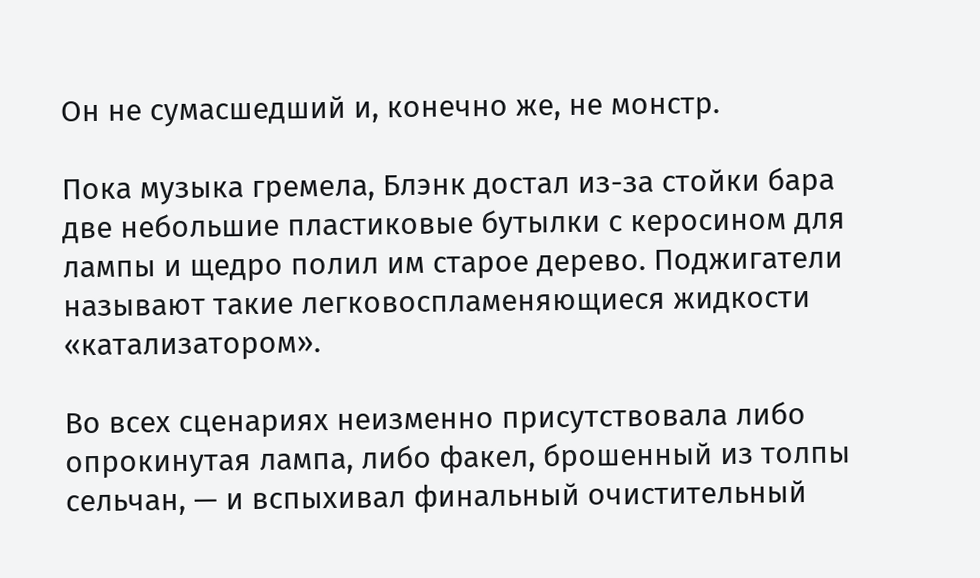Он не сумасшедший и, конечно же, не монстр.

Пока музыка гремела, Блэнк достал из-за стойки бара две небольшие пластиковые бутылки с керосином для лампы и щедро полил им старое дерево. Поджигатели называют такие легковоспламеняющиеся жидкости «катализатором».

Во всех сценариях неизменно присутствовала либо опрокинутая лампа, либо факел, брошенный из толпы сельчан, — и вспыхивал финальный очистительный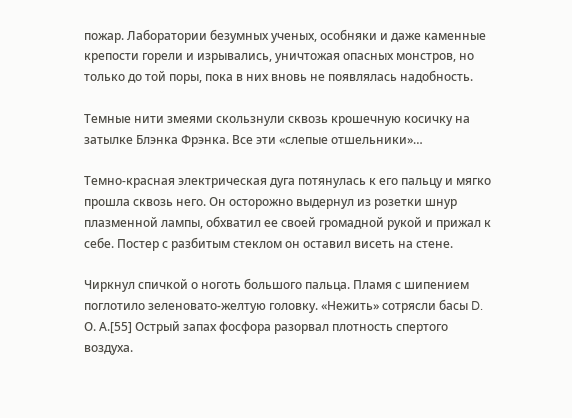пожар. Лаборатории безумных ученых, особняки и даже каменные крепости горели и изрывались, уничтожая опасных монстров, но только до той поры, пока в них вновь не появлялась надобность.

Темные нити змеями скользнули сквозь крошечную косичку на затылке Блэнка Фрэнка. Все эти «слепые отшельники»…

Темно-красная электрическая дуга потянулась к его пальцу и мягко прошла сквозь него. Он осторожно выдернул из розетки шнур плазменной лампы, обхватил ее своей громадной рукой и прижал к себе. Постер с разбитым стеклом он оставил висеть на стене.

Чиркнул спичкой о ноготь большого пальца. Пламя с шипением поглотило зеленовато-желтую головку. «Нежить» сотрясли басы D. О. А.[55] Острый запах фосфора разорвал плотность спертого воздуха.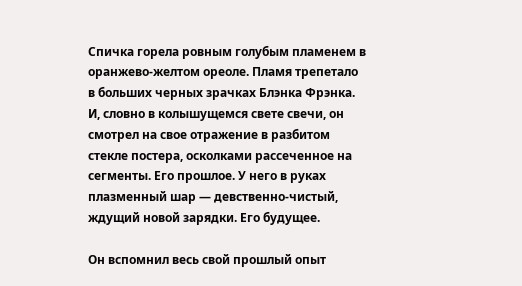Спичка горела ровным голубым пламенем в оранжево-желтом ореоле. Пламя трепетало в больших черных зрачках Блэнка Фрэнка. И, словно в колышущемся свете свечи, он смотрел на свое отражение в разбитом стекле постера, осколками рассеченное на сегменты. Его прошлое. У него в руках плазменный шар — девственно-чистый, ждущий новой зарядки. Его будущее.

Он вспомнил весь свой прошлый опыт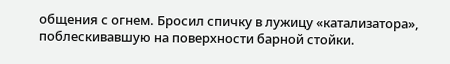общения с огнем. Бросил спичку в лужицу «катализатора», поблескивавшую на поверхности барной стойки.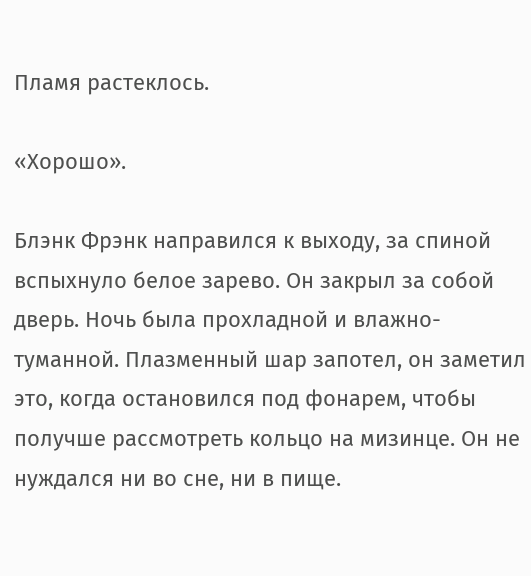Пламя растеклось.

«Хорошо».

Блэнк Фрэнк направился к выходу, за спиной вспыхнуло белое зарево. Он закрыл за собой дверь. Ночь была прохладной и влажно-туманной. Плазменный шар запотел, он заметил это, когда остановился под фонарем, чтобы получше рассмотреть кольцо на мизинце. Он не нуждался ни во сне, ни в пище.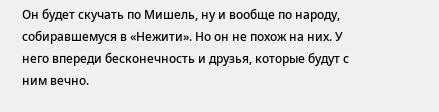Он будет скучать по Мишель, ну и вообще по народу, собиравшемуся в «Нежити». Но он не похож на них. У него впереди бесконечность и друзья, которые будут с ним вечно.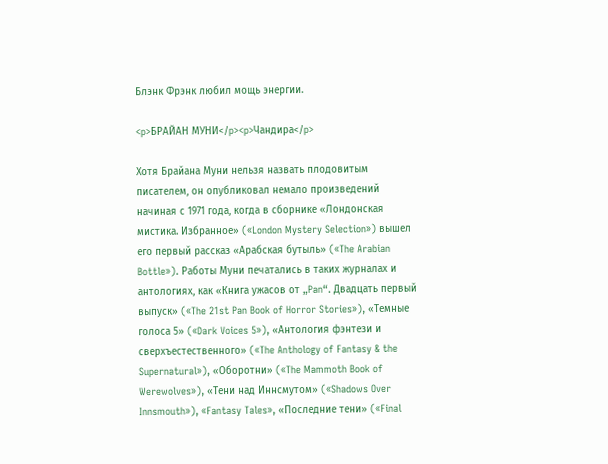Блэнк Фрэнк любил мощь энергии.

<p>БРАЙАН МУНИ</p><p>Чандира</p>

Хотя Брайана Муни нельзя назвать плодовитым писателем, он опубликовал немало произведений начиная с 1971 года, когда в сборнике «Лондонская мистика. Избранное» («London Mystery Selection») вышел его первый рассказ «Арабская бутыль» («The Arabian Bottle»). Работы Муни печатались в таких журналах и антологиях, как «Книга ужасов от „Pan“. Двадцать первый выпуск» («The 21st Pan Book of Horror Stories»), «Темные голоса 5» («Dark Voices 5»), «Антология фэнтези и сверхъестественного» («The Anthology of Fantasy & the Supernatural»), «Оборотни» («The Mammoth Book of Werewolves»), «Тени над Иннсмутом» («Shadows Over Innsmouth»), «Fantasy Tales», «Последние тени» («Final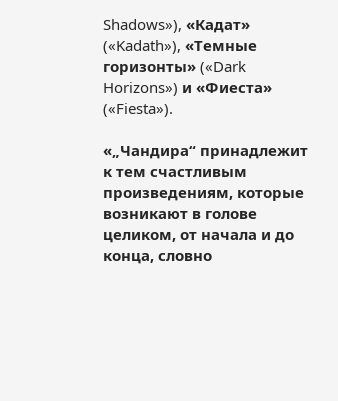Shadows»), «Кадат» («Kadath»), «Темные горизонты» («Dark Horizons») и «Фиеста» («Fiesta»).

«„Чандира“ принадлежит к тем счастливым произведениям, которые возникают в голове целиком, от начала и до конца, словно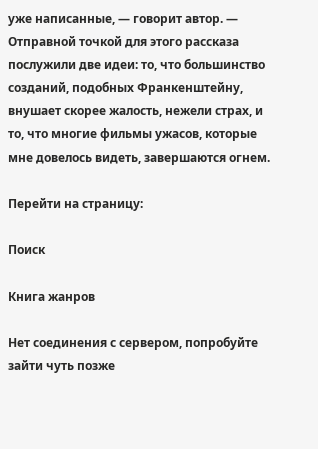уже написанные, — говорит автор. — Отправной точкой для этого рассказа послужили две идеи: то, что большинство созданий, подобных Франкенштейну, внушает скорее жалость, нежели страх, и то, что многие фильмы ужасов, которые мне довелось видеть, завершаются огнем.

Перейти на страницу:

Поиск

Книга жанров

Нет соединения с сервером, попробуйте зайти чуть позже